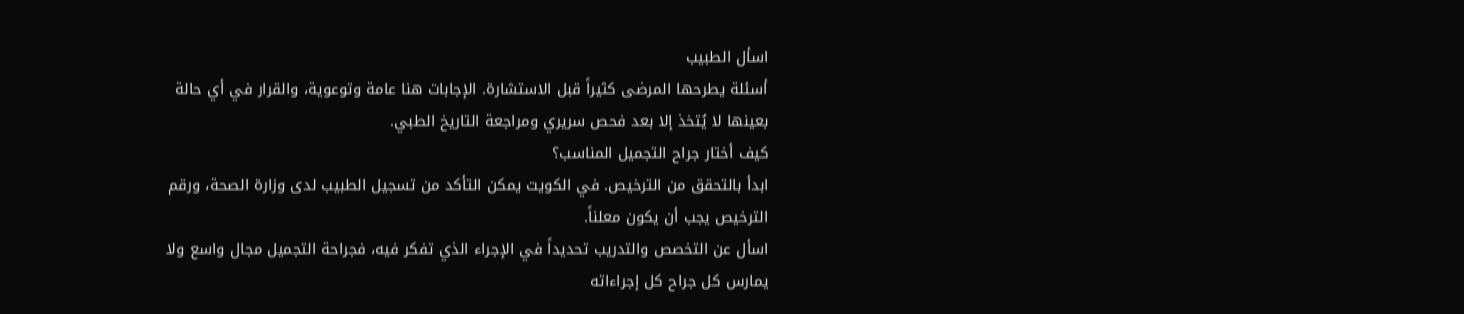اسأل الطبيب
أسئلة يطرحها المرضى كثيراً قبل الاستشارة. الإجابات هنا عامة وتوعوية، والقرار في أي حالة بعينها لا يُتخذ إلا بعد فحص سريري ومراجعة التاريخ الطبي.
كيف أختار جراح التجميل المناسب؟
ابدأ بالتحقق من الترخيص. في الكويت يمكن التأكد من تسجيل الطبيب لدى وزارة الصحة، ورقم الترخيص يجب أن يكون معلناً.
اسأل عن التخصص والتدريب تحديداً في الإجراء الذي تفكر فيه، فجراحة التجميل مجال واسع ولا يمارس كل جراح كل إجراءاته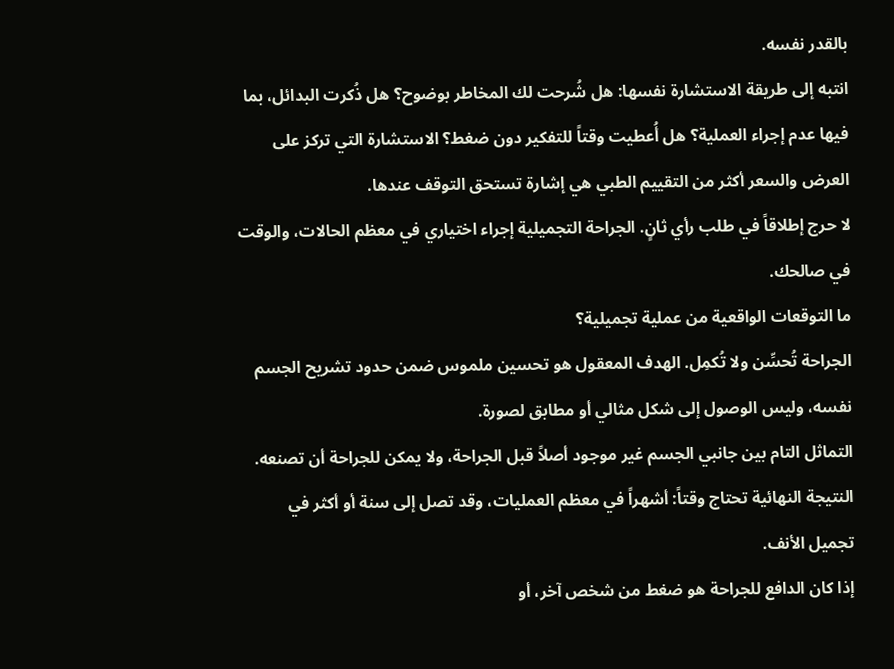بالقدر نفسه.
انتبه إلى طريقة الاستشارة نفسها: هل شُرحت لك المخاطر بوضوح؟ هل ذُكرت البدائل، بما فيها عدم إجراء العملية؟ هل أُعطيت وقتاً للتفكير دون ضغط؟ الاستشارة التي تركز على العرض والسعر أكثر من التقييم الطبي هي إشارة تستحق التوقف عندها.
لا حرج إطلاقاً في طلب رأي ثانٍ. الجراحة التجميلية إجراء اختياري في معظم الحالات، والوقت في صالحك.
ما التوقعات الواقعية من عملية تجميلية؟
الجراحة تُحسِّن ولا تُكمِل. الهدف المعقول هو تحسين ملموس ضمن حدود تشريح الجسم نفسه، وليس الوصول إلى شكل مثالي أو مطابق لصورة.
التماثل التام بين جانبي الجسم غير موجود أصلاً قبل الجراحة، ولا يمكن للجراحة أن تصنعه.
النتيجة النهائية تحتاج وقتاً: أشهراً في معظم العمليات، وقد تصل إلى سنة أو أكثر في تجميل الأنف.
إذا كان الدافع للجراحة هو ضغط من شخص آخر، أو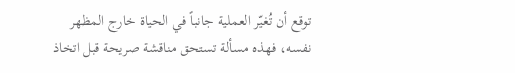توقع أن تُغيّر العملية جانباً في الحياة خارج المظهر نفسه، فهذه مسألة تستحق مناقشة صريحة قبل اتخاذ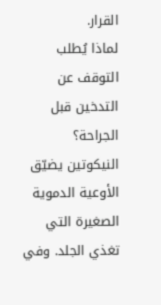القرار.
لماذا يُطلب التوقف عن التدخين قبل الجراحة؟
النيكوتين يضيّق الأوعية الدموية الصغيرة التي تغذي الجلد. وفي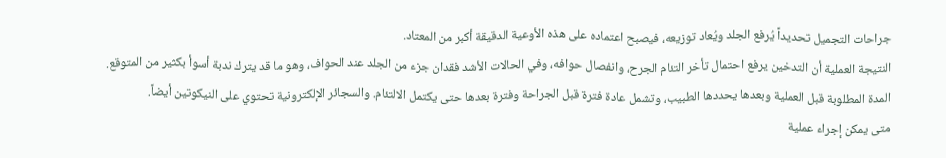جراحات التجميل تحديداً يُرفع الجلد ويُعاد توزيعه، فيصبح اعتماده على هذه الأوعية الدقيقة أكبر من المعتاد.
النتيجة العملية أن التدخين يرفع احتمال تأخر التئام الجرح، وانفصال حوافه، وفي الحالات الأشد فقدان جزء من الجلد عند الحواف، وهو ما قد يترك ندبة أسوأ بكثير من المتوقع.
المدة المطلوبة قبل العملية وبعدها يحددها الطبيب، وتشمل عادة فترة قبل الجراحة وفترة بعدها حتى يكتمل الالتئام. والسجائر الإلكترونية تحتوي على النيكوتين أيضاً.
متى يمكن إجراء عملية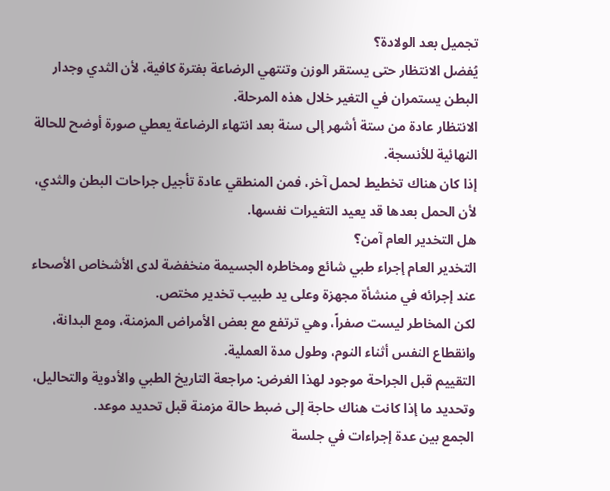تجميل بعد الولادة؟
يُفضل الانتظار حتى يستقر الوزن وتنتهي الرضاعة بفترة كافية، لأن الثدي وجدار البطن يستمران في التغير خلال هذه المرحلة.
الانتظار عادة من ستة أشهر إلى سنة بعد انتهاء الرضاعة يعطي صورة أوضح للحالة النهائية للأنسجة.
إذا كان هناك تخطيط لحمل آخر، فمن المنطقي عادة تأجيل جراحات البطن والثدي، لأن الحمل بعدها قد يعيد التغيرات نفسها.
هل التخدير العام آمن؟
التخدير العام إجراء طبي شائع ومخاطره الجسيمة منخفضة لدى الأشخاص الأصحاء عند إجرائه في منشأة مجهزة وعلى يد طبيب تخدير مختص.
لكن المخاطر ليست صفراً، وهي ترتفع مع بعض الأمراض المزمنة، ومع البدانة، وانقطاع النفس أثناء النوم، وطول مدة العملية.
التقييم قبل الجراحة موجود لهذا الغرض: مراجعة التاريخ الطبي والأدوية والتحاليل، وتحديد ما إذا كانت هناك حاجة إلى ضبط حالة مزمنة قبل تحديد موعد.
الجمع بين عدة إجراءات في جلسة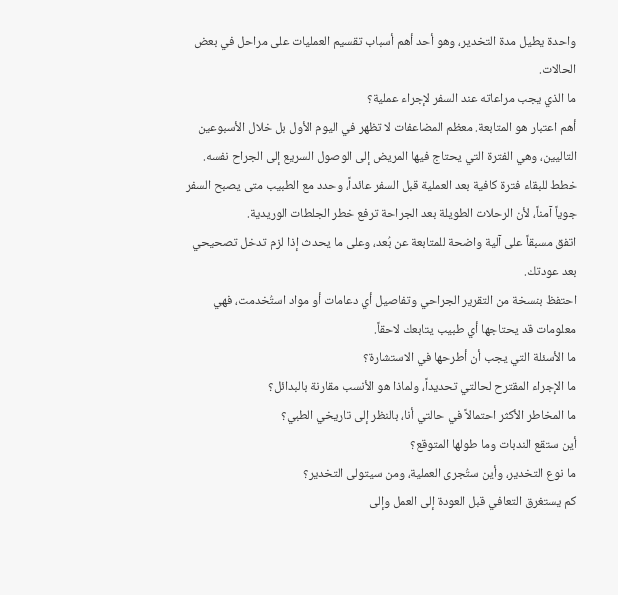واحدة يطيل مدة التخدير، وهو أحد أهم أسباب تقسيم العمليات على مراحل في بعض الحالات.
ما الذي يجب مراعاته عند السفر لإجراء عملية؟
أهم اعتبار هو المتابعة. معظم المضاعفات لا تظهر في اليوم الأول بل خلال الأسبوعين التاليين، وهي الفترة التي يحتاج فيها المريض إلى الوصول السريع إلى الجراح نفسه.
خطط للبقاء فترة كافية بعد العملية قبل السفر عائداً، وحدد مع الطبيب متى يصبح السفر جوياً آمناً، لأن الرحلات الطويلة بعد الجراحة ترفع خطر الجلطات الوريدية.
اتفق مسبقاً على آلية واضحة للمتابعة عن بُعد، وعلى ما يحدث إذا لزم تدخل تصحيحي بعد عودتك.
احتفظ بنسخة من التقرير الجراحي وتفاصيل أي دعامات أو مواد استُخدمت، فهي معلومات قد يحتاجها أي طبيب يتابعك لاحقاً.
ما الأسئلة التي يجب أن أطرحها في الاستشارة؟
ما الإجراء المقترح لحالتي تحديداً، ولماذا هو الأنسب مقارنة بالبدائل؟
ما المخاطر الأكثر احتمالاً في حالتي أنا، بالنظر إلى تاريخي الطبي؟
أين ستقع الندبات وما طولها المتوقع؟
ما نوع التخدير، وأين ستُجرى العملية، ومن سيتولى التخدير؟
كم يستغرق التعافي قبل العودة إلى العمل وإلى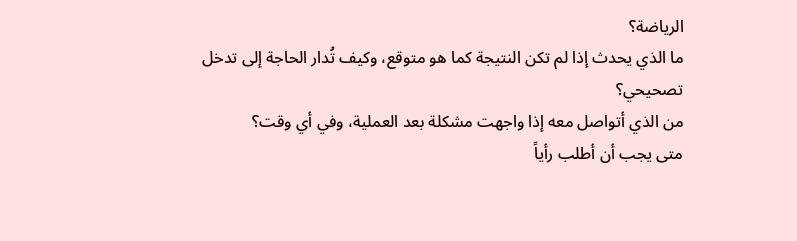الرياضة؟
ما الذي يحدث إذا لم تكن النتيجة كما هو متوقع، وكيف تُدار الحاجة إلى تدخل تصحيحي؟
من الذي أتواصل معه إذا واجهت مشكلة بعد العملية، وفي أي وقت؟
متى يجب أن أطلب رأياً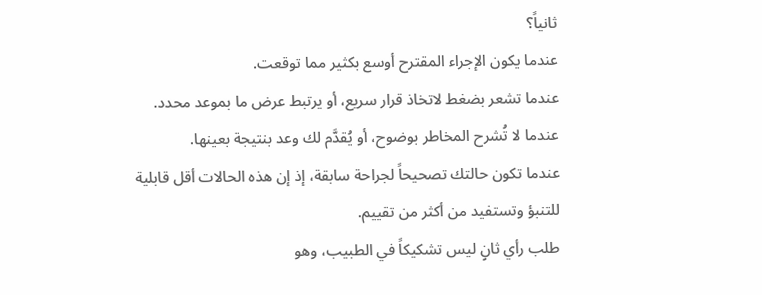ثانياً؟
عندما يكون الإجراء المقترح أوسع بكثير مما توقعت.
عندما تشعر بضغط لاتخاذ قرار سريع، أو يرتبط عرض ما بموعد محدد.
عندما لا تُشرح المخاطر بوضوح، أو يُقدَّم لك وعد بنتيجة بعينها.
عندما تكون حالتك تصحيحاً لجراحة سابقة، إذ إن هذه الحالات أقل قابلية للتنبؤ وتستفيد من أكثر من تقييم.
طلب رأي ثانٍ ليس تشكيكاً في الطبيب، وهو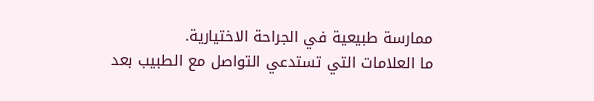ممارسة طبيعية في الجراحة الاختيارية.
ما العلامات التي تستدعي التواصل مع الطبيب بعد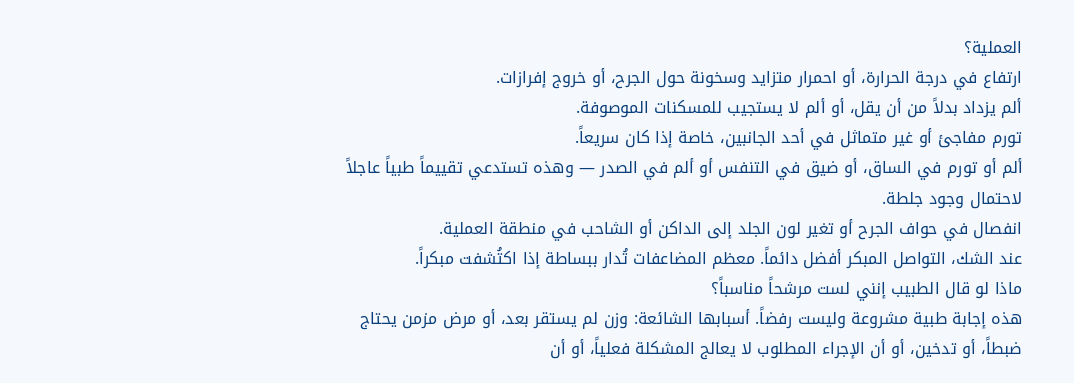العملية؟
ارتفاع في درجة الحرارة، أو احمرار متزايد وسخونة حول الجرح، أو خروج إفرازات.
ألم يزداد بدلاً من أن يقل، أو ألم لا يستجيب للمسكنات الموصوفة.
تورم مفاجئ أو غير متماثل في أحد الجانبين، خاصة إذا كان سريعاً.
ألم أو تورم في الساق، أو ضيق في التنفس أو ألم في الصدر — وهذه تستدعي تقييماً طبياً عاجلاً لاحتمال وجود جلطة.
انفصال في حواف الجرح أو تغير لون الجلد إلى الداكن أو الشاحب في منطقة العملية.
عند الشك، التواصل المبكر أفضل دائماً. معظم المضاعفات تُدار ببساطة إذا اكتُشفت مبكراً.
ماذا لو قال الطبيب إنني لست مرشحاً مناسباً؟
هذه إجابة طبية مشروعة وليست رفضاً. أسبابها الشائعة: وزن لم يستقر بعد، أو مرض مزمن يحتاج ضبطاً، أو تدخين، أو أن الإجراء المطلوب لا يعالج المشكلة فعلياً، أو أن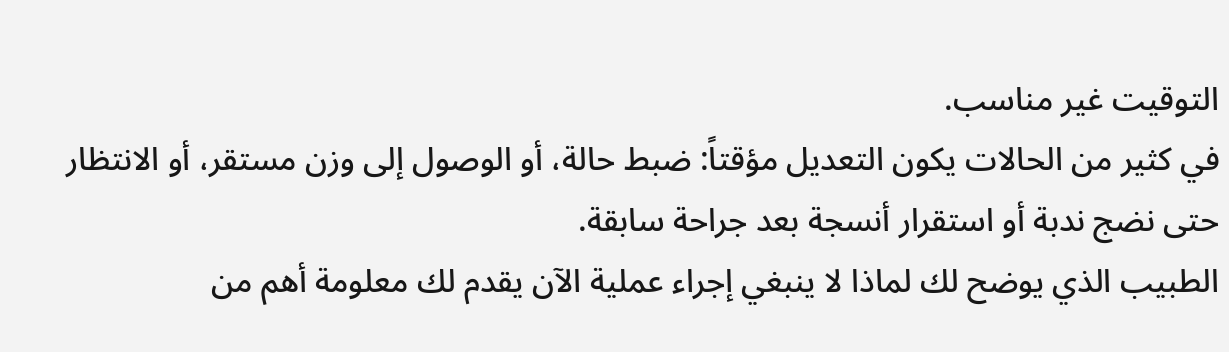التوقيت غير مناسب.
في كثير من الحالات يكون التعديل مؤقتاً: ضبط حالة، أو الوصول إلى وزن مستقر، أو الانتظار حتى نضج ندبة أو استقرار أنسجة بعد جراحة سابقة.
الطبيب الذي يوضح لك لماذا لا ينبغي إجراء عملية الآن يقدم لك معلومة أهم من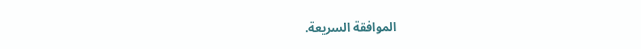الموافقة السريعة.